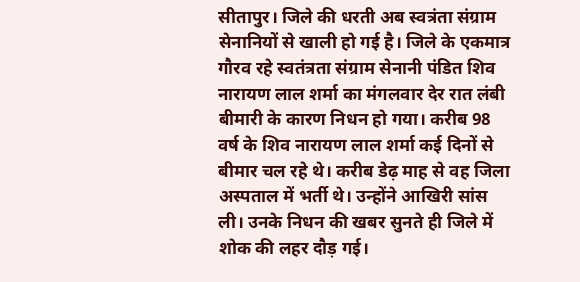सीतापुर। जिले की धरती अब स्वत्रंता संग्राम सेनानियों से खाली हो गई है। जिले के एकमात्र गौरव रहे स्वतंत्रता संग्राम सेनानी पंडित शिव नारायण लाल शर्मा का मंगलवार देर रात लंबी बीमारी के कारण निधन हो गया। करीब 98 वर्ष के शिव नारायण लाल शर्मा कई दिनों से बीमार चल रहे थे। करीब डेढ़ माह से वह जिला अस्पताल में भर्ती थे। उन्होंने आखिरी सांस ली। उनके निधन की खबर सुनते ही जिले में शोक की लहर दौड़ गई।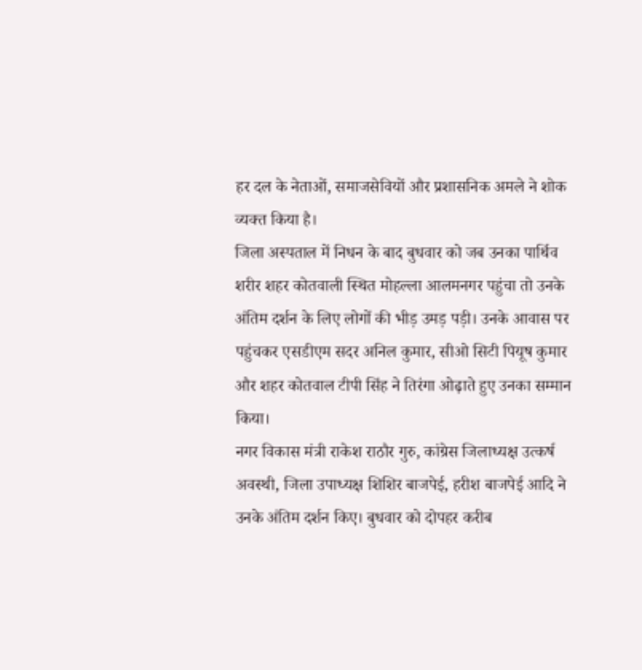हर दल के नेताओं, समाजसेवियों और प्रशासनिक अमले ने शोक व्यक्त किया है।
जिला अस्पताल में निधन के बाद बुधवार को जब उनका पार्थिव शरीर शहर कोतवाली स्थित मोहल्ला आलमनगर पहुंचा तो उनके अंतिम दर्शन के लिए लोगों की भीड़ उमड़ पड़ी। उनके आवास पर पहुंचकर एसडीएम सदर अनिल कुमार, सीओ सिटी पियूष कुमार और शहर कोतवाल टीपी सिंह ने तिरंगा ओढ़ाते हुए उनका सम्मान किया।
नगर विकास मंत्री राकेश राठौर गुरु, कांग्रेस जिलाध्यक्ष उत्कर्ष अवस्थी, जिला उपाध्यक्ष शिशिर बाजपेई, हरीश बाजपेई आदि ने उनके अंतिम दर्शन किए। बुधवार को दोपहर करीब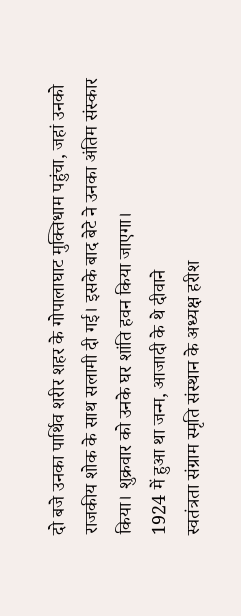दो बजे उनका पार्थिव शरीर शहर के गोपालाघाट मुक्तिधाम पहुंचा, जहां उनको राजकीय शोक के साथ सलामी दी गई। इसके बाद बेटे ने उनका अंतिम संस्कार किया। शुक्रवार को उनके घर शांति हवन किया जाएगा।
1924 में हुआ था जन्म, आजादी के थे दीवाने
स्वतंत्रता संग्राम स्मृति संस्थान के अध्यक्ष हरीश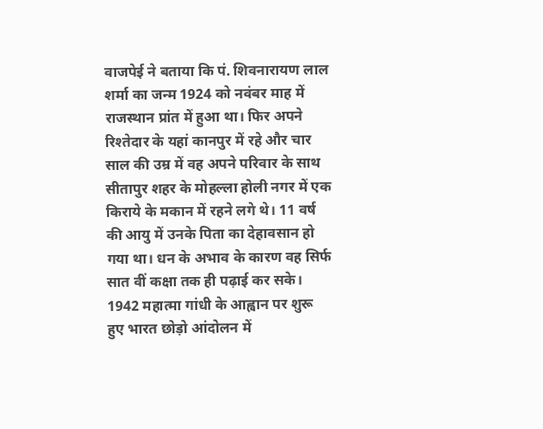वाजपेई ने बताया कि पं. शिवनारायण लाल शर्मा का जन्म 1924 को नवंबर माह में राजस्थान प्रांत में हुआ था। फिर अपने रिश्तेदार के यहां कानपुर में रहे और चार साल की उम्र में वह अपने परिवार के साथ सीतापुर शहर के मोहल्ला होली नगर में एक किराये के मकान में रहने लगे थे। 11 वर्ष की आयु में उनके पिता का देहावसान हो गया था। धन के अभाव के कारण वह सिर्फ सात वीं कक्षा तक ही पढ़ाई कर सके।
1942 महात्मा गांधी के आह्वान पर शुरू हुए भारत छोड़ो आंदोलन में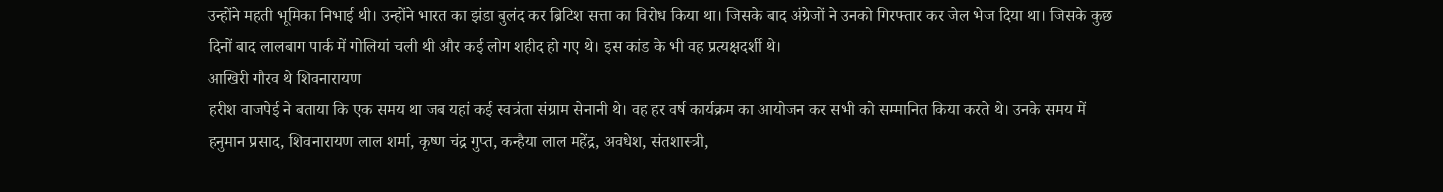उन्होंने महती भूमिका निभाई थी। उन्होंने भारत का झंडा बुलंद कर ब्रिटिश सत्ता का विरोध किया था। जिसके बाद अंग्रेजों ने उनको गिरफ्तार कर जेल भेज दिया था। जिसके कुछ दिनों बाद लालबाग पार्क में गोलियां चली थी और कई लोग शहीद हो गए थे। इस कांड के भी वह प्रत्यक्षदर्शी थे।
आखिरी गौरव थे शिवनारायण
हरीश वाजपेई ने बताया कि एक समय था जब यहां कई स्वत्रंता संग्राम सेनानी थे। वह हर वर्ष कार्यक्रम का आयोजन कर सभी को सम्मानित किया करते थे। उनके समय में हनुमान प्रसाद, शिवनारायण लाल शर्मा, कृष्ण चंद्र गुप्त, कन्हैया लाल महेंद्र, अवधेश, संतशास्त्री,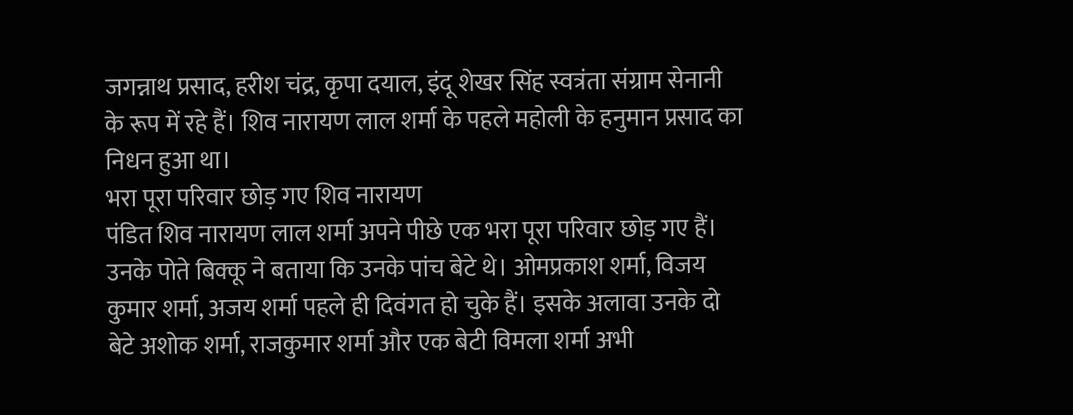जगन्नाथ प्रसाद, हरीश चंद्र, कृपा दयाल, इंदू शेखर सिंह स्वत्रंता संग्राम सेनानी के रूप में रहे हैं। शिव नारायण लाल शर्मा के पहले महोली के हनुमान प्रसाद का निधन हुआ था।
भरा पूरा परिवार छोड़ गए शिव नारायण
पंडित शिव नारायण लाल शर्मा अपने पीछे एक भरा पूरा परिवार छोड़ गए हैं। उनके पोते बिक्कू ने बताया कि उनके पांच बेटे थे। ओमप्रकाश शर्मा, विजय कुमार शर्मा, अजय शर्मा पहले ही दिवंगत हो चुके हैं। इसके अलावा उनके दो बेटे अशोक शर्मा, राजकुमार शर्मा और एक बेटी विमला शर्मा अभी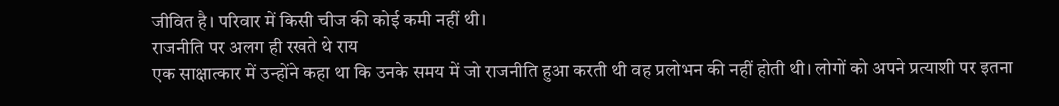जीवित है। परिवार में किसी चीज की कोई कमी नहीं थी।
राजनीति पर अलग ही रखते थे राय
एक साक्षात्कार में उन्होंने कहा था कि उनके समय में जो राजनीति हुआ करती थी वह प्रलोभन की नहीं होती थी। लोगों को अपने प्रत्याशी पर इतना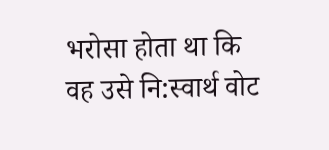भरोसा होता था कि वह उसे नि:स्वार्थ वोट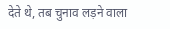देते थे, तब चुनाव लड़ने वाला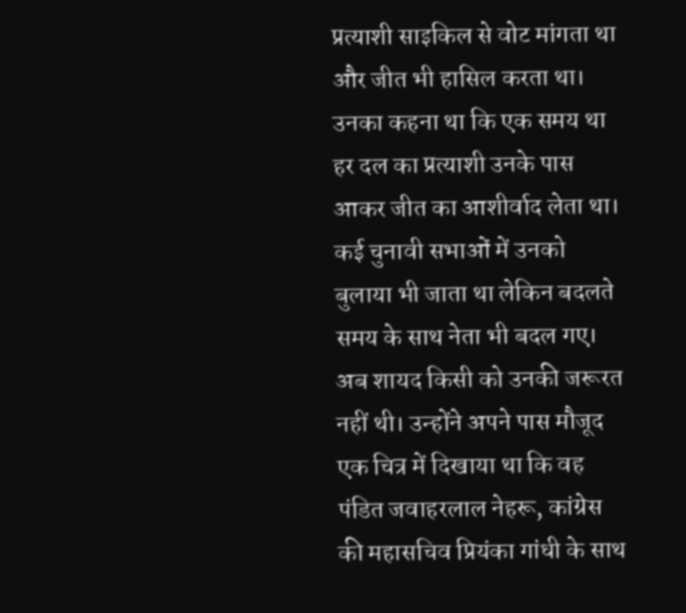प्रत्याशी साइकिल से वोट मांगता था और जीत भी हासिल करता था। उनका कहना था कि एक समय था हर दल का प्रत्याशी उनके पास आकर जीत का आशीर्वाद लेता था। कई चुनावी सभाओं में उनको बुलाया भी जाता था लेकिन बदलते समय के साथ नेता भी बदल गए। अब शायद किसी को उनकी जरूरत नहीं थी। उन्होंने अपने पास मौजूद एक चित्र में दिखाया था कि वह पंडित जवाहरलाल नेहरू, कांग्रेस की महासचिव प्रियंका गांधी के साथ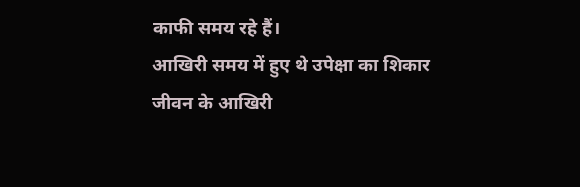काफी समय रहे हैं।
आखिरी समय में हुए थे उपेक्षा का शिकार
जीवन के आखिरी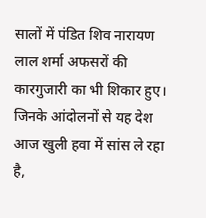सालों में पंडित शिव नारायण लाल शर्मा अफसरों की कारगुजारी का भी शिकार हुए। जिनके आंदोलनों से यह देश आज खुली हवा में सांस ले रहा है,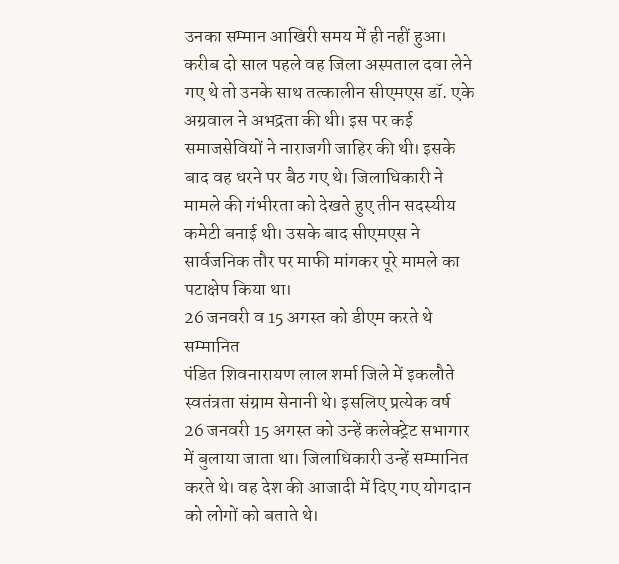उनका सम्मान आखिरी समय में ही नहीं हुआ। करीब दो साल पहले वह जिला अस्पताल दवा लेने गए थे तो उनके साथ तत्कालीन सीएमएस डॉ. एके अग्रवाल ने अभद्रता की थी। इस पर कई समाजसेवियों ने नाराजगी जाहिर की थी। इसके बाद वह धरने पर बैठ गए थे। जिलाधिकारी ने मामले की गंभीरता को देखते हुए तीन सदस्यीय कमेटी बनाई थी। उसके बाद सीएमएस ने सार्वजनिक तौर पर माफी मांगकर पूरे मामले का पटाक्षेप किया था।
26 जनवरी व 15 अगस्त को डीएम करते थे सम्मानित
पंडित शिवनारायण लाल शर्मा जिले में इकलौते स्वतंत्रता संग्राम सेनानी थे। इसलिए प्रत्येक वर्ष 26 जनवरी 15 अगस्त को उन्हें कलेक्ट्रेट सभागार में बुलाया जाता था। जिलाधिकारी उन्हें सम्मानित करते थे। वह देश की आजादी में दिए गए योगदान को लोगों को बताते थे।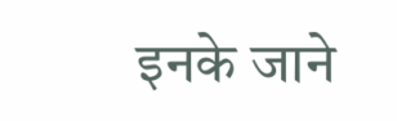इनके जाने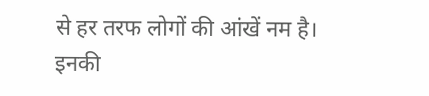से हर तरफ लोगों की आंखें नम है। इनकी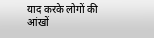याद करके लोगों की आंखों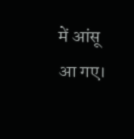में आंसू आ गए।